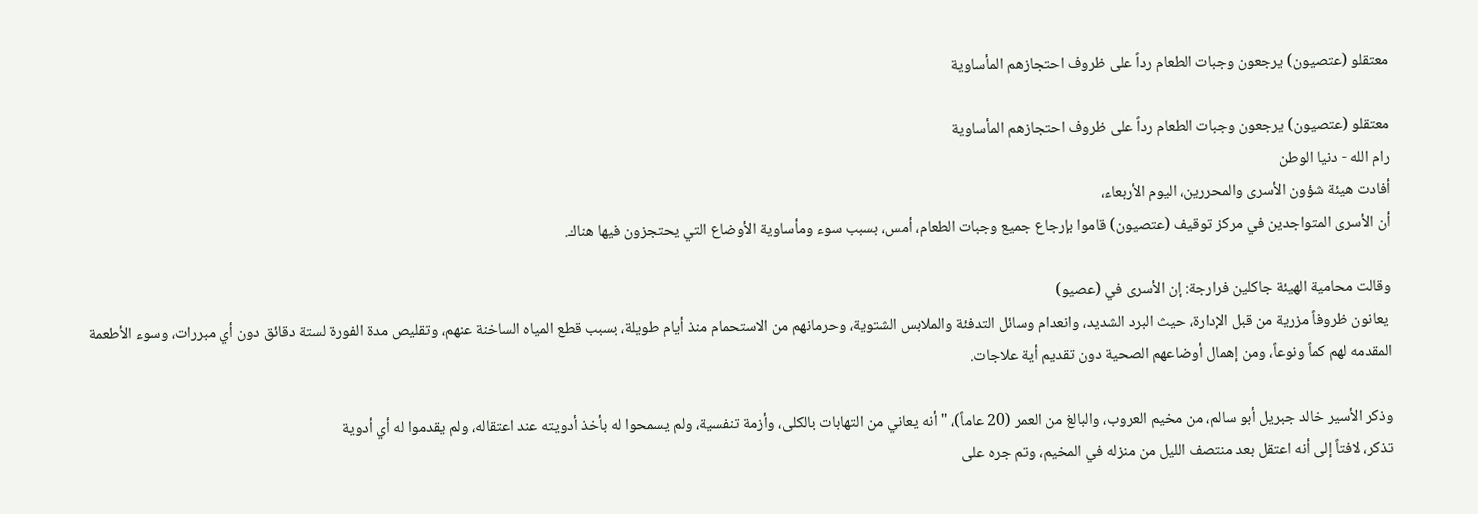معتقلو (عتصيون) يرجعون وجبات الطعام رداً على ظروف احتجازهم المأساوية

معتقلو (عتصيون) يرجعون وجبات الطعام رداً على ظروف احتجازهم المأساوية
رام الله - دنيا الوطن
أفادت هيئة شؤون الأسرى والمحررين، اليوم الأربعاء،
أن الأسرى المتواجدين في مركز توقيف (عتصيون) قاموا بإرجاع جميع وجبات الطعام، أمس، بسبب سوء ومأساوية الأوضاع التي يحتجزون فيها هناك.

وقالت محامية الهيئة جاكلين فرارجة: إن الأسرى في (عصيو)
 يعانون ظروفاً مزرية من قبل الإدارة، حيث البرد الشديد، وانعدام وسائل التدفئة والملابس الشتوية، وحرمانهم من الاستحمام منذ أيام طويلة، بسبب قطع المياه الساخنة عنهم، وتقليص مدة الفورة لستة دقائق دون أي مبررات، وسوء الأطعمة المقدمه لهم كماً ونوعاً، ومن إهمال أوضاعهم الصحية دون تقديم أية علاجات.

وذكر الأسير خالد جبريل أبو سالم، من مخيم العروب، والبالغ من العمر (20 عاماً)، "أنه يعاني من التهابات بالكلى، وأزمة تنفسية، ولم يسمحوا له بأخذ أدويته عند اعتقاله، ولم يقدموا له أي أدوية
تذكر، لافتاً إلى أنه اعتقل بعد منتصف الليل من منزله في المخيم، وتم جره على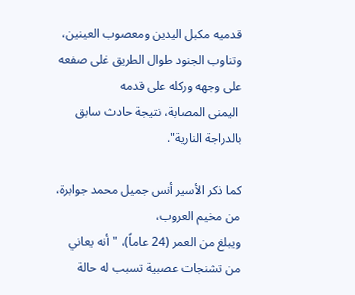قدميه مكبل اليدين ومعصوب العينين، وتناوب الجنود طوال الطريق غلى صفعه على وجهه وركله على قدمه
 اليمنى المصابة، نتيجة حادث سابق بالدراجة النارية".

كما ذكر الأسير أنس جميل محمد جوابرة، من مخيم العروب،
ويبلغ من العمر (24 عاماً)، "أنه يعاني من تشنجات عصبية تسبب له حالة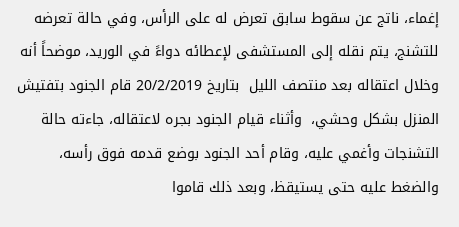إغماء، ناتج عن سقوط سابق تعرض له على الرأس، وفي حالة تعرضه للتشنج، يتم نقله إلى المستشفى لإعطائه دواءً في الوريد، موضحاً أنه وخلال اعتقاله بعد منتصف الليل  بتاريخ 20/2/2019 قام الجنود بتفتيش المنزل بشكل وحشي،  وأثناء قيام الجنود بجره لاعتقاله، جاءته حالة التشنجات وأغمي عليه، وقام أحد الجنود بوضع قدمه فوق رأسه، والضغط عليه حتى يستيقظ، وبعد ذلك قاموا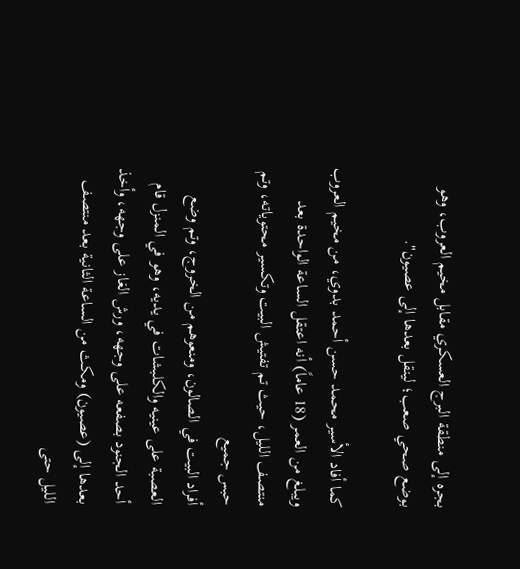بجره إلى منطقة البرج العسكري مقابل مخيم العروب، وهو بوضع صحي صعب؛ لينقل بعدها إلى عصيون".

كما أفاد الأسير محمد حسن أحمد بدوي، من مخيم العروب
ويبلغ من العمر (18 عاماً) أنه اعتقل الساعة الواحدة بعد منتصف الليل، حيث تم تفتيش البيت وتكسير محتوياته، وتم حبس جميع
أفراد البيت في الصالون، ومنعوهم من الخروج، وتم وضع العصبة على عينيه والكلبشات في يديه، وهو في المنزل قام أحد الجنود بصفعه على وجهه، ورش الغاز على وجهه، وأخذ بعدها إلى (عصيون) ومكث من الساعة الثانية بعد منتصف الليل حتى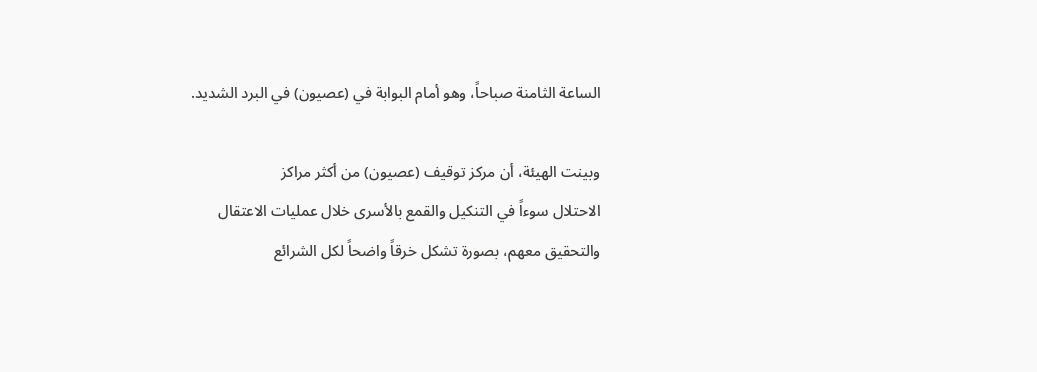الساعة الثامنة صباحاً، وهو أمام البوابة في (عصيون) في البرد الشديد.

وبينت الهيئة، أن مركز توقيف (عصيون) من أكثر مراكز
الاحتلال سوءاً في التنكيل والقمع بالأسرى خلال عمليات الاعتقال والتحقيق معهم، بصورة تشكل خرقاً واضحاً لكل الشرائع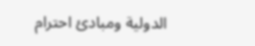الدولية ومبادئ احترام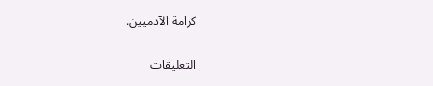كرامة الآدميين.

التعليقات